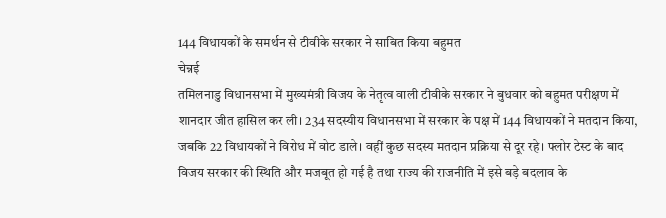144 विधायकों के समर्थन से टीवीके सरकार ने साबित किया बहुमत
चेन्नई
तमिलनाडु विधानसभा में मुख्यमंत्री विजय के नेतृत्व वाली टीवीके सरकार ने बुधवार को बहुमत परीक्षण में शानदार जीत हासिल कर ली। 234 सदस्यीय विधानसभा में सरकार के पक्ष में 144 विधायकों ने मतदान किया, जबकि 22 विधायकों ने विरोध में वोट डाले। वहीं कुछ सदस्य मतदान प्रक्रिया से दूर रहे। फ्लोर टेस्ट के बाद विजय सरकार की स्थिति और मजबूत हो गई है तथा राज्य की राजनीति में इसे बड़े बदलाव के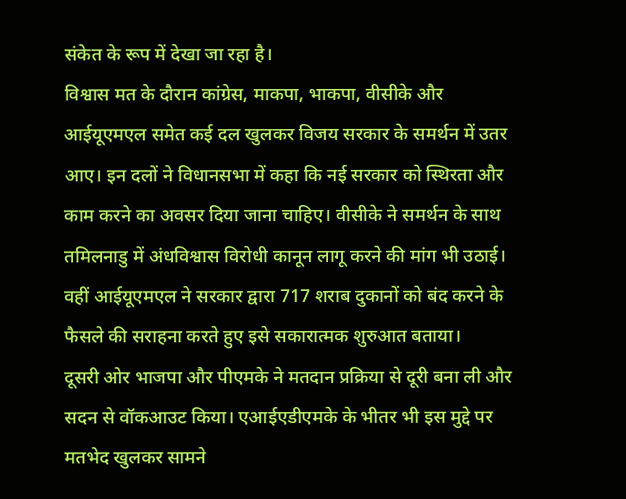संकेत के रूप में देखा जा रहा है।
विश्वास मत के दौरान कांग्रेस, माकपा, भाकपा, वीसीके और आईयूएमएल समेत कई दल खुलकर विजय सरकार के समर्थन में उतर आए। इन दलों ने विधानसभा में कहा कि नई सरकार को स्थिरता और काम करने का अवसर दिया जाना चाहिए। वीसीके ने समर्थन के साथ तमिलनाडु में अंधविश्वास विरोधी कानून लागू करने की मांग भी उठाई। वहीं आईयूएमएल ने सरकार द्वारा 717 शराब दुकानों को बंद करने के फैसले की सराहना करते हुए इसे सकारात्मक शुरुआत बताया।
दूसरी ओर भाजपा और पीएमके ने मतदान प्रक्रिया से दूरी बना ली और सदन से वॉकआउट किया। एआईएडीएमके के भीतर भी इस मुद्दे पर मतभेद खुलकर सामने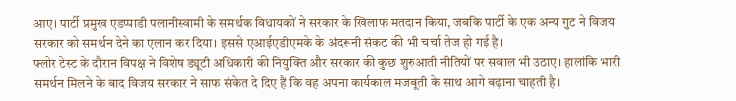आए। पार्टी प्रमुख एडप्पाडी पलानीस्वामी के समर्थक विधायकों ने सरकार के खिलाफ मतदान किया, जबकि पार्टी के एक अन्य गुट ने विजय सरकार को समर्थन देने का एलान कर दिया। इससे एआईएडीएमके के अंदरूनी संकट की भी चर्चा तेज हो गई है।
फ्लोर टेस्ट के दौरान विपक्ष ने विशेष ड्यूटी अधिकारी की नियुक्ति और सरकार की कुछ शुरुआती नीतियों पर सवाल भी उठाए। हालांकि भारी समर्थन मिलने के बाद विजय सरकार ने साफ संकेत दे दिए हैं कि वह अपना कार्यकाल मजबूती के साथ आगे बढ़ाना चाहती है।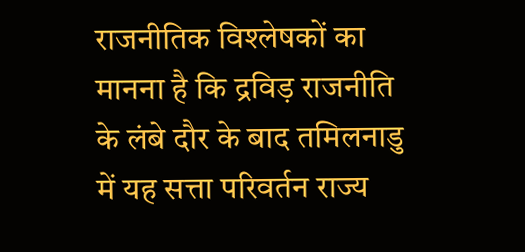राजनीतिक विश्लेषकों का मानना है कि द्रविड़ राजनीति के लंबे दौर के बाद तमिलनाडु में यह सत्ता परिवर्तन राज्य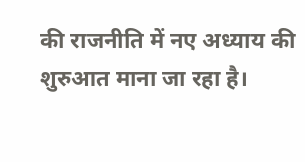की राजनीति में नए अध्याय की शुरुआत माना जा रहा है।